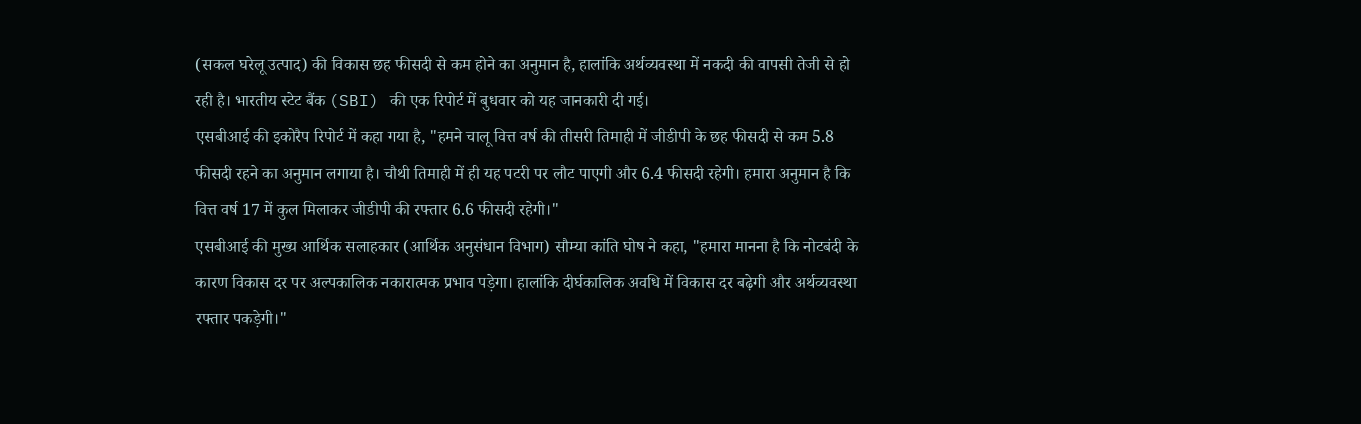(सकल घरेलू उत्पाद) की विकास छह फीसदी से कम होने का अनुमान है, हालांकि अर्थव्यवस्था में नकदी की वापसी तेजी से हो रही है। भारतीय स्टेट बैंक (SBI) की एक रिपोर्ट में बुधवार को यह जानकारी दी गई।
एसबीआई की इकोरैप रिपोर्ट में कहा गया है, "हमने चालू वित्त वर्ष की तीसरी तिमाही में जीडीपी के छह फीसदी से कम 5.8 फीसदी रहने का अनुमान लगाया है। चौथी तिमाही में ही यह पटरी पर लौट पाएगी और 6.4 फीसदी रहेगी। हमारा अनुमान है कि वित्त वर्ष 17 में कुल मिलाकर जीडीपी की रफ्तार 6.6 फीसदी रहेगी।"
एसबीआई की मुख्य आर्थिक सलाहकार (आर्थिक अनुसंधान विभाग) सौम्या कांति घोष ने कहा, "हमारा मानना है कि नोटबंदी के कारण विकास दर पर अल्पकालिक नकारात्मक प्रभाव पड़ेगा। हालांकि दीर्घकालिक अवधि में विकास दर बढ़ेगी और अर्थव्यवस्था रफ्तार पकड़ेगी।"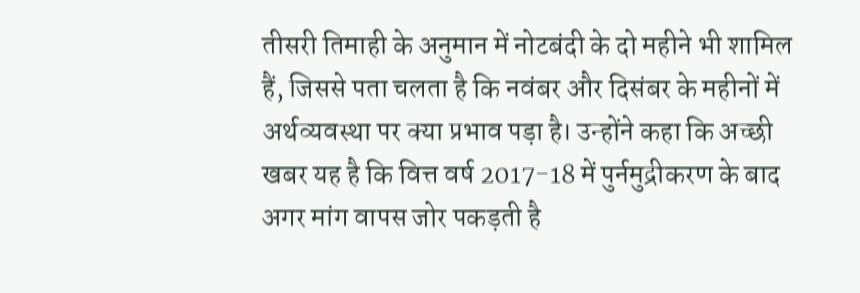तीसरी तिमाही के अनुमान में नोटबंदी के दो महीने भी शामिल हैं, जिससे पता चलता है कि नवंबर और दिसंबर के महीनों में अर्थव्यवस्था पर क्या प्रभाव पड़ा है। उन्होंने कहा कि अच्छी खबर यह है कि वित्त वर्ष 2017-18 में पुर्नमुद्रीकरण के बाद अगर मांग वापस जोर पकड़ती है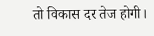तो विकास दर तेज होगी।